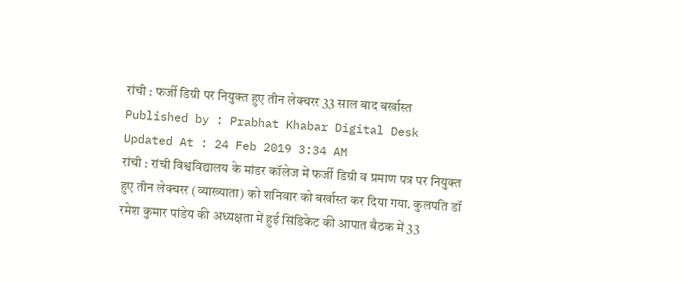रांची : फर्जी डिग्री पर नियुक्त हुए तीन लेक्चरर 33 साल बाद बर्खास्त
Published by : Prabhat Khabar Digital Desk Updated At : 24 Feb 2019 3:34 AM
रांची : रांची विश्वविद्यालय के मांडर कॉलेज में फर्जी डिग्री व प्रमाण पत्र पर नियुक्त हुए तीन लेक्चरर (व्याख्याता) को शनिवार को बर्खास्त कर दिया गया. कुलपति डॉ रमेश कुमार पांडेय की अध्यक्षता में हुई सिंडिकेट की आपात बैठक में 33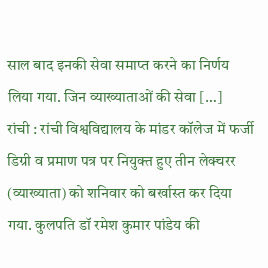साल बाद इनकी सेवा समाप्त करने का निर्णय लिया गया. जिन व्याख्याताओं की सेवा […]
रांची : रांची विश्वविद्यालय के मांडर कॉलेज में फर्जी डिग्री व प्रमाण पत्र पर नियुक्त हुए तीन लेक्चरर (व्याख्याता) को शनिवार को बर्खास्त कर दिया गया. कुलपति डॉ रमेश कुमार पांडेय की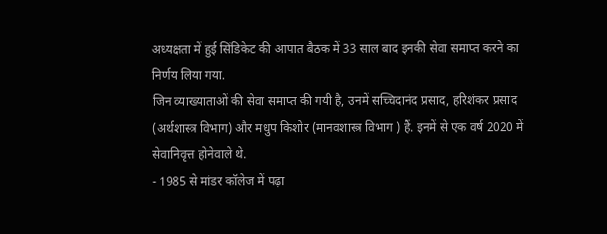अध्यक्षता में हुई सिंडिकेट की आपात बैठक में 33 साल बाद इनकी सेवा समाप्त करने का निर्णय लिया गया.
जिन व्याख्याताओं की सेवा समाप्त की गयी है, उनमें सच्चिदानंद प्रसाद, हरिशंकर प्रसाद (अर्थशास्त्र विभाग) और मधुप किशोर (मानवशास्त्र विभाग ) हैं. इनमें से एक वर्ष 2020 में सेवानिवृत्त होनेवाले थे.
- 1985 से मांडर कॉलेज में पढ़ा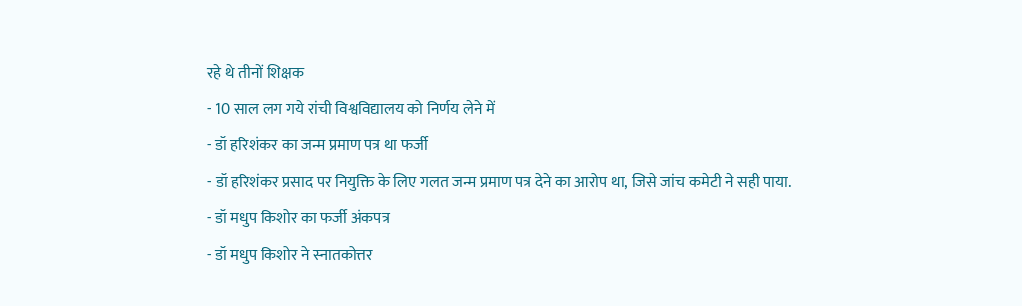रहे थे तीनों शिक्षक
- 10 साल लग गये रांची विश्वविद्यालय को निर्णय लेने में
- डॉ हरिशंकर का जन्म प्रमाण पत्र था फर्जी
- डॉ हरिशंकर प्रसाद पर नियुक्ति के लिए गलत जन्म प्रमाण पत्र देने का आरोप था, जिसे जांच कमेटी ने सही पाया.
- डॉ मधुप किशोर का फर्जी अंकपत्र
- डॉ मधुप किशोर ने स्नातकोत्तर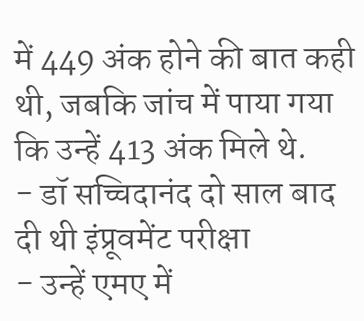में 449 अंक होने की बात कही थी, जबकि जांच में पाया गया कि उन्हें 413 अंक मिले थे.
- डॉ सच्चिदानंद दो साल बाद दी थी इंप्रूवमेंट परीक्षा
- उन्हें एमए में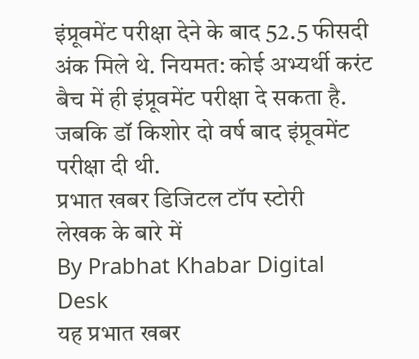इंप्रूवमेंट परीक्षा देने के बाद 52.5 फीसदी अंक मिले थे. नियमत: कोई अभ्यर्थी करंट बैच में ही इंप्रूवमेंट परीक्षा दे सकता है. जबकि डॉ किशोर दो वर्ष बाद इंप्रूवमेंट परीक्षा दी थी.
प्रभात खबर डिजिटल टॉप स्टोरी
लेखक के बारे में
By Prabhat Khabar Digital Desk
यह प्रभात खबर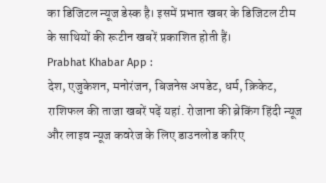का डिजिटल न्यूज डेस्क है। इसमें प्रभात खबर के डिजिटल टीम के साथियों की रूटीन खबरें प्रकाशित होती हैं।
Prabhat Khabar App :
देश, एजुकेशन, मनोरंजन, बिजनेस अपडेट, धर्म, क्रिकेट, राशिफल की ताजा खबरें पढ़ें यहां. रोजाना की ब्रेकिंग हिंदी न्यूज और लाइव न्यूज कवरेज के लिए डाउनलोड करिए